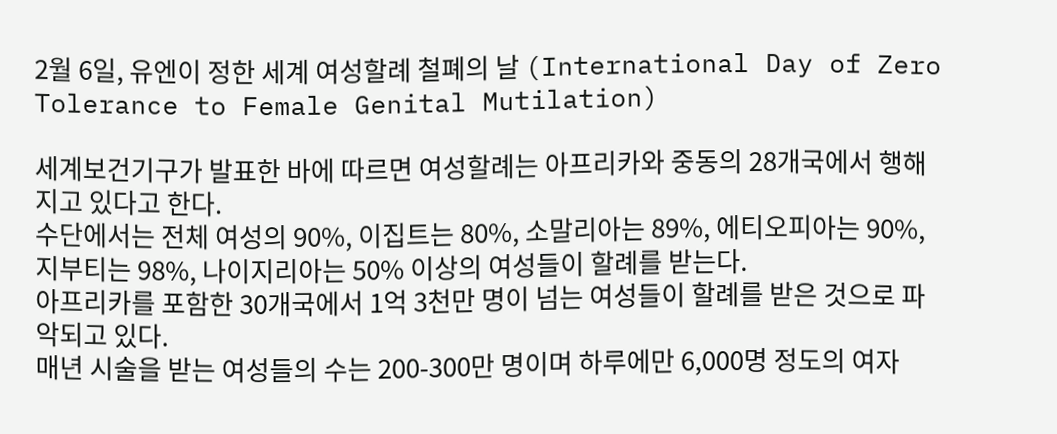2월 6일, 유엔이 정한 세계 여성할례 철폐의 날 (International Day of Zero Tolerance to Female Genital Mutilation)

세계보건기구가 발표한 바에 따르면 여성할례는 아프리카와 중동의 28개국에서 행해지고 있다고 한다.
수단에서는 전체 여성의 90%, 이집트는 80%, 소말리아는 89%, 에티오피아는 90%, 지부티는 98%, 나이지리아는 50% 이상의 여성들이 할례를 받는다.
아프리카를 포함한 30개국에서 1억 3천만 명이 넘는 여성들이 할례를 받은 것으로 파악되고 있다.
매년 시술을 받는 여성들의 수는 200-300만 명이며 하루에만 6,000명 정도의 여자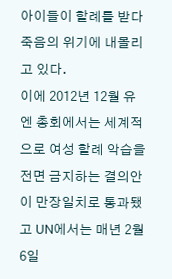아이들이 할례를 받다 죽음의 위기에 내몰리고 있다.
이에 2012년 12월 유엔 총회에서는 세계적으로 여성 할례 악습을 전면 금지하는 결의안이 만장일치로 통과됐고 UN에서는 매년 2월 6일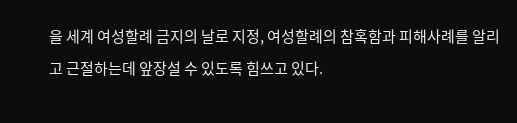을 세계 여성할례 금지의 날로 지정, 여성할례의 참혹함과 피해사례를 알리고 근절하는데 앞장설 수 있도록 힘쓰고 있다.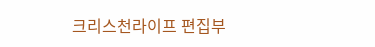크리스천라이프 편집부